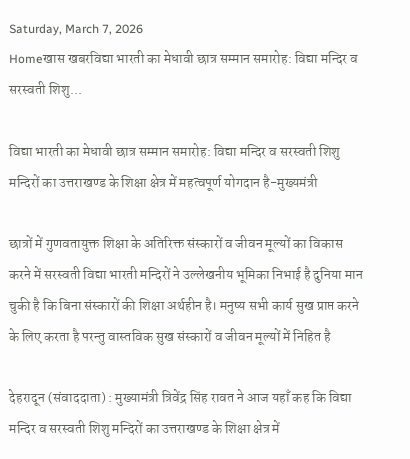Saturday, March 7, 2026
Homeखास खबरविद्या भारती का मेधावी छात्र सम्मान समारोह: विद्या मन्दिर व सरस्वती शिशु...

विद्या भारती का मेधावी छात्र सम्मान समारोह: विद्या मन्दिर व सरस्वती शिशु मन्दिरों का उत्तराखण्ड के शिक्षा क्षेत्र में महत्वपूर्ण योगदान है-मुख्यमंत्री

छात्रों में गुणवतायुक्त शिक्षा के अतिरिक्त संस्कारों व जीवन मूल्यों का विकास करने में सरस्वती विद्या भारती मन्दिरों ने उल्लेखनीय भूमिका निभाई है दुनिया मान चुकी है कि बिना संस्कारों की शिक्षा अर्थहीन है। मनुष्य सभी कार्य सुख प्राप्त करने के लिए करता है परन्तु वास्तविक सुख संस्कारों व जीवन मूल्यों में निहित है

देहरादून (संवाददाता) : मुख्यामंत्री त्रिवेंद्र सिंह रावत ने आज यहाँ कह कि विद्या मन्दिर व सरस्वती शिशु मन्दिरों का उत्तराखण्ड के शिक्षा क्षेत्र में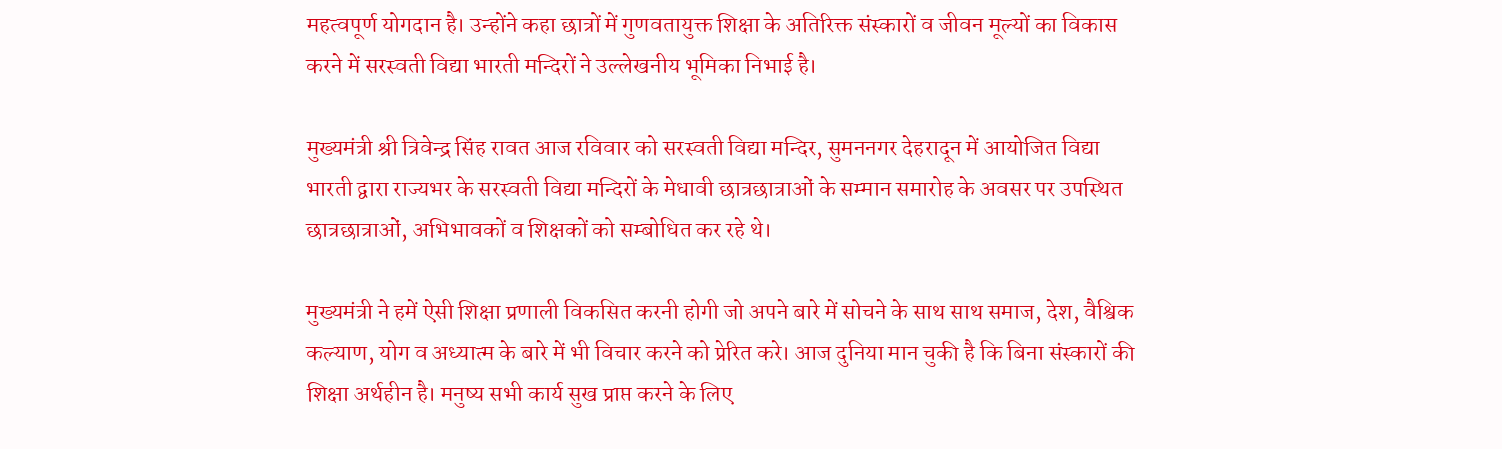महत्वपूर्ण योगदान है। उन्होंने कहा छात्रों में गुणवतायुक्त शिक्षा के अतिरिक्त संस्कारों व जीवन मूल्यों का विकास करने में सरस्वती विद्या भारती मन्दिरों ने उल्लेखनीय भूमिका निभाई है।

मुख्यमंत्री श्री त्रिवेन्द्र सिंह रावत आज रविवार को सरस्वती विद्या मन्दिर, सुमननगर देहरादून में आयोजित विद्या भारती द्वारा राज्यभर के सरस्वती विद्या मन्दिरों के मेधावी छात्रछात्राओं के सम्मान समारोह के अवसर पर उपस्थित छात्रछात्राओं, अभिभावकों व शिक्षकों को सम्बोधित कर रहे थे।

मुख्यमंत्री ने हमें ऐसी शिक्षा प्रणाली विकसित करनी होगी जो अपने बारे में सोचने के साथ साथ समाज, देश, वैश्विक कल्याण, योग व अध्यात्म के बारे में भी विचार करने को प्रेरित करे। आज दुनिया मान चुकी है कि बिना संस्कारों की शिक्षा अर्थहीन है। मनुष्य सभी कार्य सुख प्राप्त करने के लिए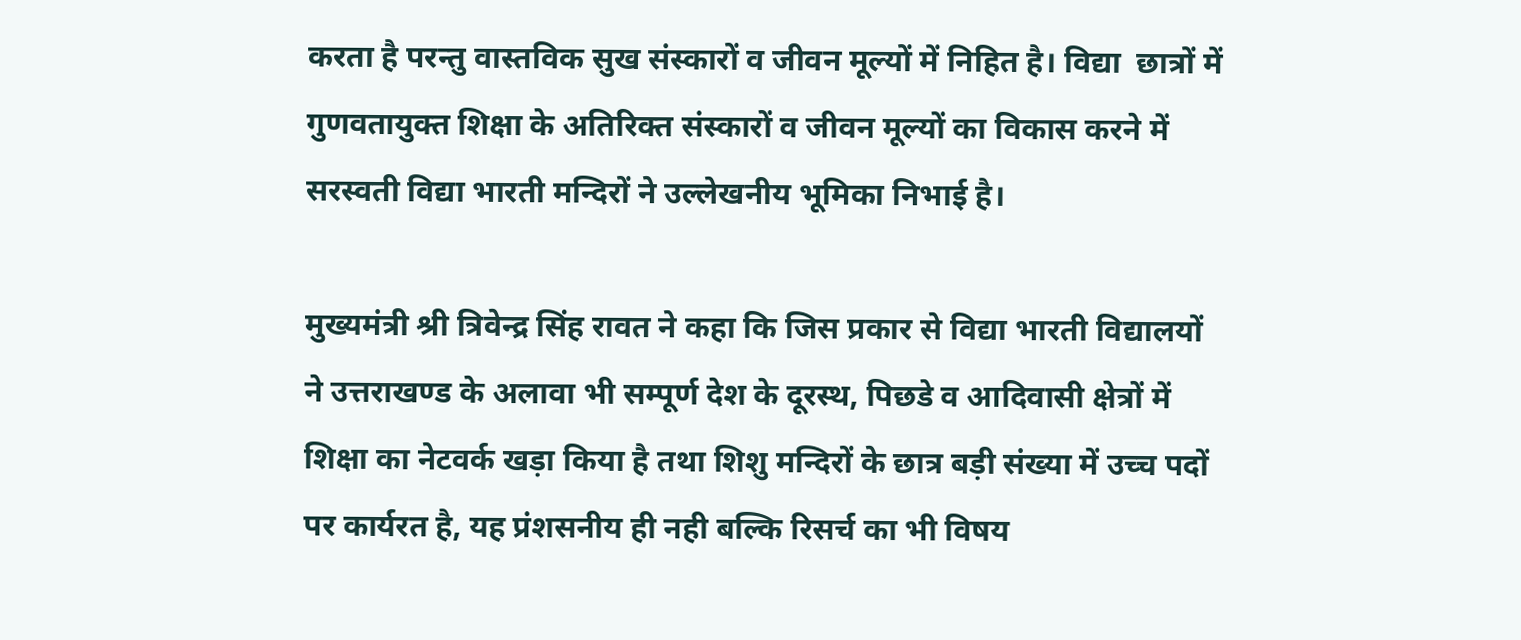करता है परन्तु वास्तविक सुख संस्कारों व जीवन मूल्यों में निहित है। विद्या  छात्रों में गुणवतायुक्त शिक्षा के अतिरिक्त संस्कारों व जीवन मूल्यों का विकास करने में सरस्वती विद्या भारती मन्दिरों ने उल्लेखनीय भूमिका निभाई है।

मुख्यमंत्री श्री त्रिवेन्द्र सिंह रावत ने कहा कि जिस प्रकार से विद्या भारती विद्यालयों ने उत्तराखण्ड के अलावा भी सम्पूर्ण देश के दूरस्थ, पिछडे व आदिवासी क्षेत्रों में शिक्षा का नेटवर्क खड़ा किया है तथा शिशु मन्दिरों के छात्र बड़ी संख्या में उच्च पदों पर कार्यरत है, यह प्रंशसनीय ही नही बल्कि रिसर्च का भी विषय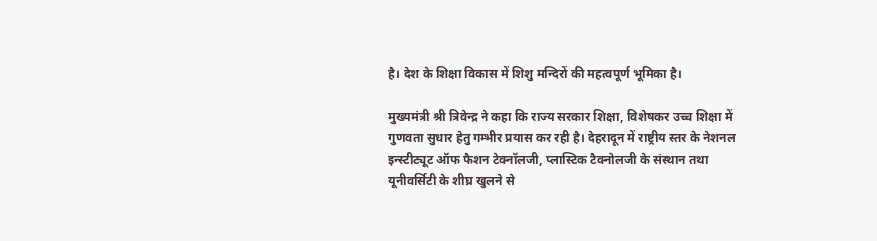है। देश के शिक्षा विकास में शिशु मन्दिरों की महत्वपूर्ण भूमिका है।

मुख्यमंत्री श्री त्रिवेन्द्र ने कहा कि राज्य सरकार शिक्षा, विशेषकर उच्च शिक्षा में गुणवता सुधार हेतु गम्भीर प्रयास कर रही है। देहरादून में राष्ट्रीय स्तर के नेशनल इन्स्टीट्यूट ऑफ फैशन टेक्नॉलजी, प्लास्टिक टैक्नोलजी के संस्थान तथा यूनीवर्सिटी के शीघ्र खुलने से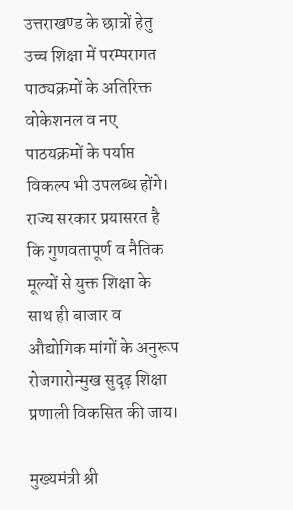उत्तराखण्ड के छात्रों हेतु उच्च शिक्षा में परम्परागत पाठ्यक्रमों के अतिरिक्त वोकेशनल व नए पाठयक्रमों के पर्याप्त विकल्प भी उपलब्ध होंगे। राज्य सरकार प्रयासरत है कि गुणवतापूर्ण व नैतिक मूल्यों से युक्त शिक्षा के साथ ही बाजार व औद्योगिक मांगों के अनुरूप रोजगारोन्मुख सुदृढ़ शिक्षा प्रणाली विकसित की जाय।

मुख्यमंत्री श्री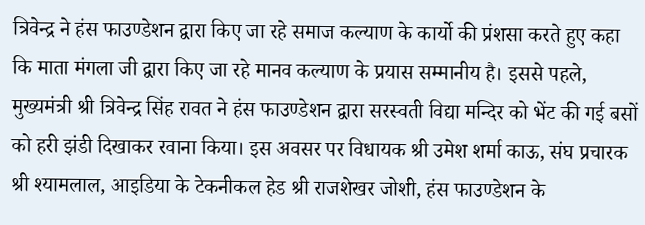त्रिवेन्द्र ने हंस फाउण्डेशन द्वारा किए जा रहे समाज कल्याण के कार्यो की प्रंशसा करते हुए कहा कि माता मंगला जी द्वारा किए जा रहे मानव कल्याण के प्रयास सम्मानीय है। इससे पहले, मुख्यमंत्री श्री त्रिवेन्द्र सिंह रावत ने हंस फाउण्डेशन द्वारा सरस्वती विद्या मन्दिर को भेंट की गई बसों को हरी झंडी दिखाकर रवाना किया। इस अवसर पर विधायक श्री उमेश शर्मा काऊ, संघ प्रचारक श्री श्यामलाल, आइडिया के टेकनीकल हेड श्री राजशेखर जोशी, हंस फाउण्डेशन के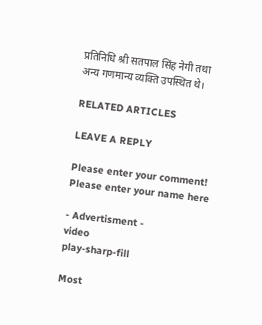प्रतिनिधि श्री सतपाल सिंह नेगी तथा अन्य गणमान्य व्यक्ति उपस्थित थे।

RELATED ARTICLES

LEAVE A REPLY

Please enter your comment!
Please enter your name here

- Advertisment -
video
play-sharp-fill

Most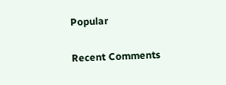Popular

Recent Comments